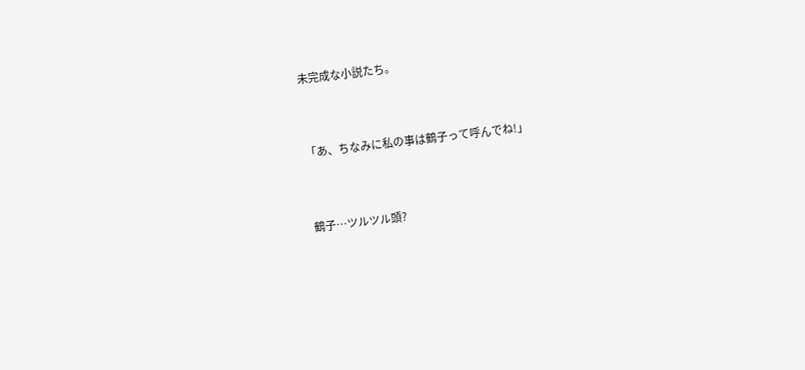未完成な小説たち。


「あ、ちなみに私の事は鶴子って呼んでね!」


鶴子…ツルツル頭?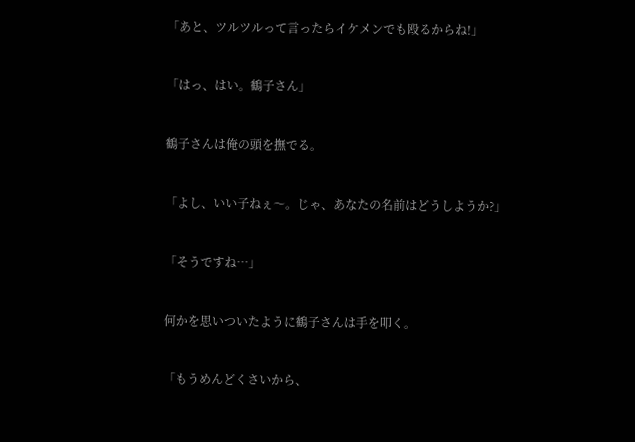「あと、ツルツルって言ったらイケメンでも殴るからね!」


「はっ、はい。鶴子さん」


鶴子さんは俺の頭を撫でる。


「よし、いい子ねぇ〜。じゃ、あなたの名前はどうしようか?」


「そうですね…」


何かを思いついたように鶴子さんは手を叩く。


「もうめんどくさいから、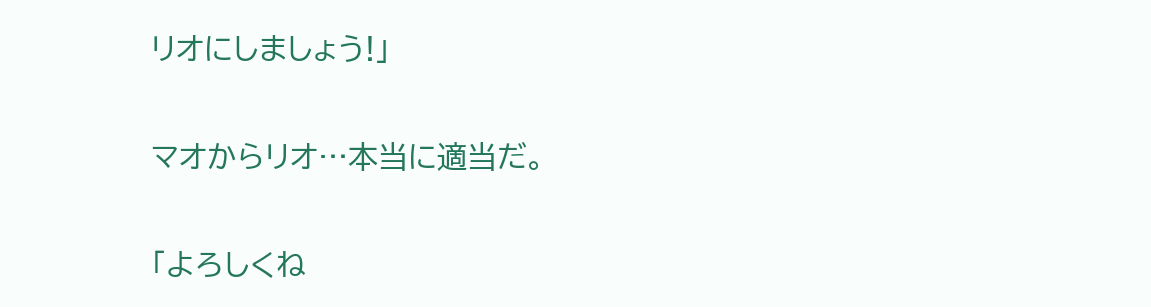リオにしましょう!」


マオからリオ…本当に適当だ。


「よろしくね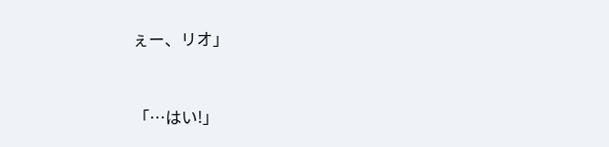ぇー、リオ」


「…はい!」